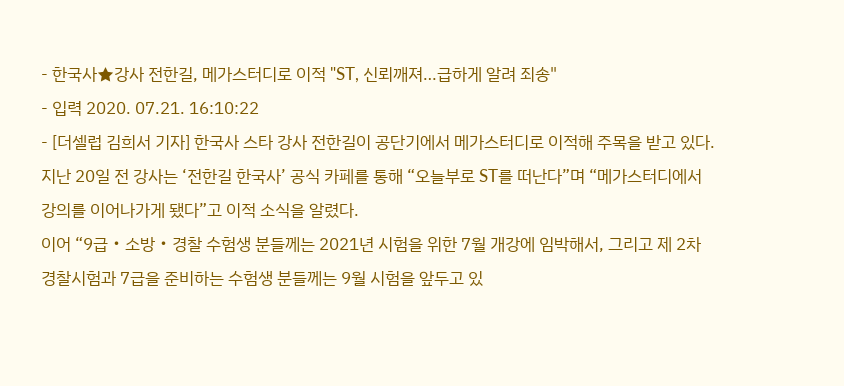- 한국사★강사 전한길, 메가스터디로 이적 "ST, 신뢰깨져…급하게 알려 죄송"
- 입력 2020. 07.21. 16:10:22
- [더셀럽 김희서 기자] 한국사 스타 강사 전한길이 공단기에서 메가스터디로 이적해 주목을 받고 있다.
지난 20일 전 강사는 ‘전한길 한국사’ 공식 카페를 통해 “오늘부로 ST를 떠난다”며 “메가스터디에서 강의를 이어나가게 됐다”고 이적 소식을 알렸다.
이어 “9급‧소방‧경찰 수험생 분들께는 2021년 시험을 위한 7월 개강에 임박해서, 그리고 제 2차 경찰시험과 7급을 준비하는 수험생 분들께는 9월 시험을 앞두고 있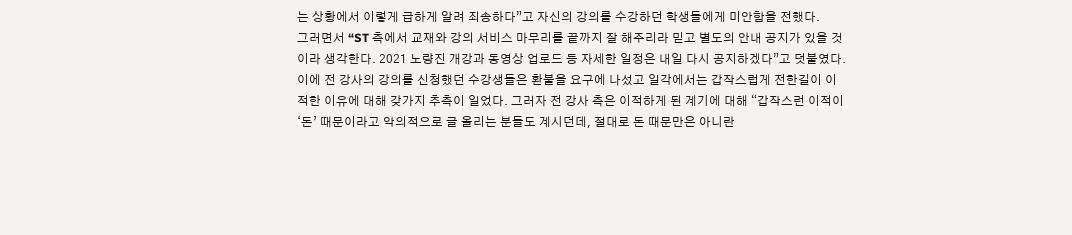는 상황에서 이렇게 급하게 알려 죄송하다”고 자신의 강의를 수강하던 학생들에게 미안함을 전했다.
그러면서 “ST 측에서 교재와 강의 서비스 마무리를 끝까지 잘 해주리라 믿고 별도의 안내 공지가 있을 것이라 생각한다. 2021 노량진 개강과 동영상 업로드 등 자세한 일정은 내일 다시 공지하겠다”고 덧붙였다.
이에 전 강사의 강의를 신청했던 수강생들은 환불을 요구에 나섰고 일각에서는 갑작스럽게 전한길이 이적한 이유에 대해 갖가지 추측이 일었다. 그러자 전 강사 측은 이적하게 된 계기에 대해 “갑작스런 이적이 ‘돈’ 때문이라고 악의적으로 글 올리는 분들도 계시던데, 절대로 돈 때문만은 아니란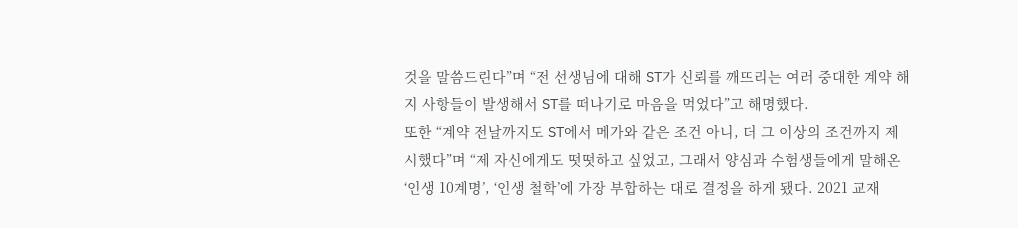것을 말씀드린다”며 “전 선생님에 대해 ST가 신뢰를 깨뜨리는 여러 중대한 계약 해지 사항들이 발생해서 ST를 떠나기로 마음을 먹었다”고 해명했다.
또한 “계약 전날까지도 ST에서 메가와 같은 조건 아니, 더 그 이상의 조건까지 제시했다”며 “제 자신에게도 떳떳하고 싶었고, 그래서 양심과 수험생들에게 말해온 ‘인생 10계명’, ‘인생 철학’에 가장 부합하는 대로 결정을 하게 됐다. 2021 교재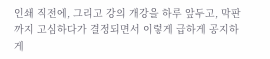인쇄 직전에, 그리고 강의 개강을 하루 앞두고, 막판까지 고심하다가 결정되면서 이렇게 급하게 공지하게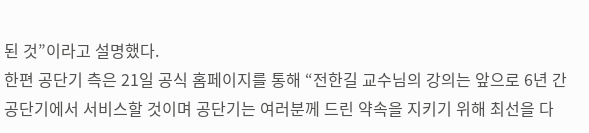된 것”이라고 설명했다.
한편 공단기 측은 21일 공식 홈페이지를 통해 “전한길 교수님의 강의는 앞으로 6년 간 공단기에서 서비스할 것이며 공단기는 여러분께 드린 약속을 지키기 위해 최선을 다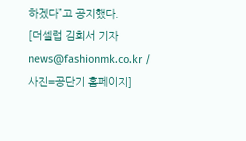하겠다”고 공지했다.
[더셀럽 김희서 기자 news@fashionmk.co.kr / 사진=공단기 홈페이지]